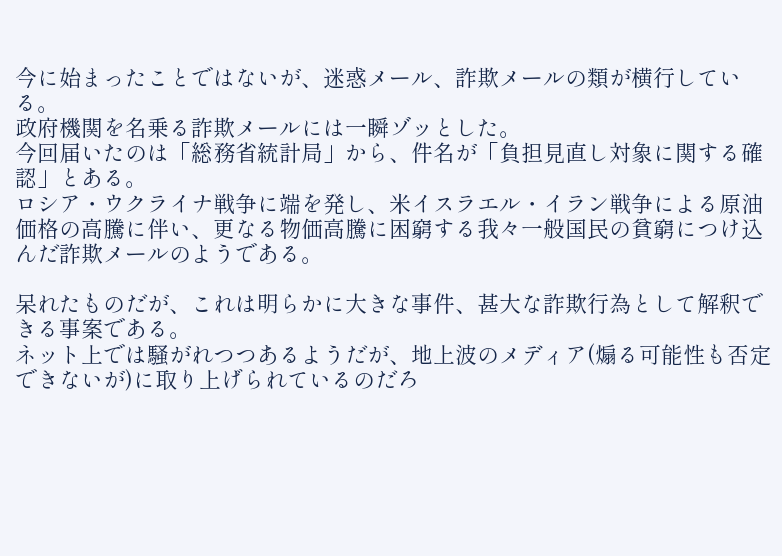今に始まったことではないが、迷惑メール、詐欺メールの類が横行している。
政府機関を名乗る詐欺メールには一瞬ゾッとした。
今回届いたのは「総務省統計局」から、件名が「負担見直し対象に関する確認」とある。
ロシア・ウクライナ戦争に端を発し、米イスラエル・イラン戦争による原油価格の高騰に伴い、更なる物価高騰に困窮する我々一般国民の貧窮につけ込んだ詐欺メールのようである。

呆れたものだが、これは明らかに大きな事件、甚大な詐欺行為として解釈できる事案である。
ネット上では騒がれつつあるようだが、地上波のメディア(煽る可能性も否定できないが)に取り上げられているのだろ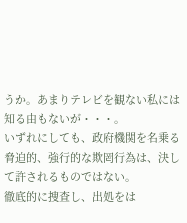うか。あまりテレビを観ない私には知る由もないが・・・。
いずれにしても、政府機関を名乗る脅迫的、強行的な欺罔行為は、決して許されるものではない。
徹底的に捜査し、出処をは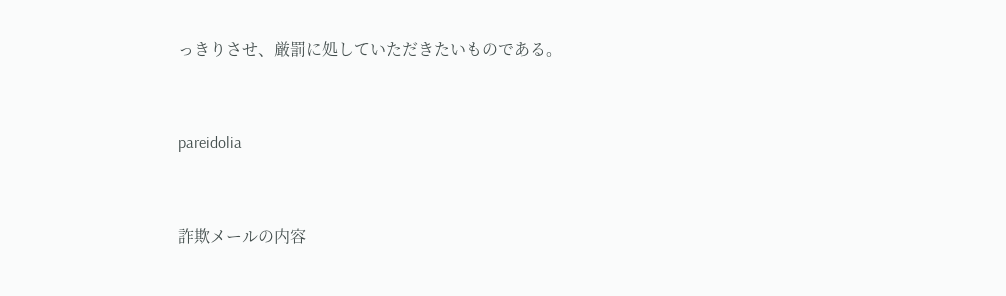っきりさせ、厳罰に処していただきたいものである。


pareidolia


詐欺メールの内容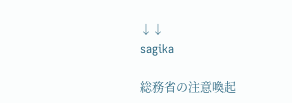↓↓
sagika

総務省の注意喚起